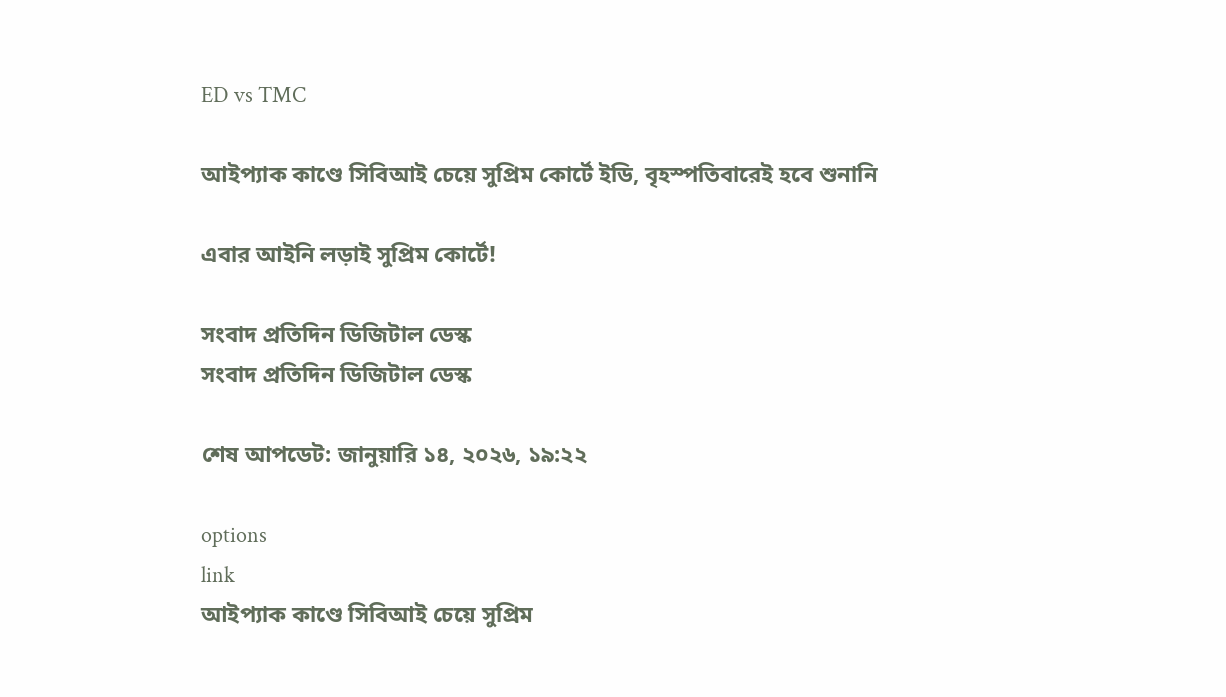ED vs TMC

আইপ্যাক কাণ্ডে সিবিআই চেয়ে সুপ্রিম কোর্টে ইডি, বৃহস্পতিবারেই হবে শুনানি

এবার আইনি লড়াই সুপ্রিম কোর্টে!

সংবাদ প্রতিদিন ডিজিটাল ডেস্ক
সংবাদ প্রতিদিন ডিজিটাল ডেস্ক

শেষ আপডেট: জানুয়ারি ১৪, ২০২৬, ১৯:২২

options
link
আইপ্যাক কাণ্ডে সিবিআই চেয়ে সুপ্রিম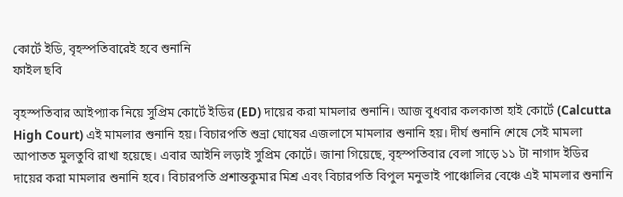কোর্টে ইডি, বৃহস্পতিবারেই হবে শুনানি
ফাইল ছবি

বৃহস্পতিবার আইপ্যাক নিয়ে সুপ্রিম কোর্টে ইডির (ED) দায়ের করা মামলার শুনানি। আজ বুধবার কলকাতা হাই কোর্টে (Calcutta High Court) এই মামলার শুনানি হয়। বিচারপতি শুভ্রা ঘোষের এজলাসে মামলার শুনানি হয়। দীর্ঘ শুনানি শেষে সেই মামলা আপাতত মুলতুবি রাখা হয়েছে। এবার আইনি লড়াই সুপ্রিম কোর্টে। জানা গিয়েছে, বৃহস্পতিবার বেলা সাড়ে ১১ টা নাগাদ ইডির দায়ের করা মামলার শুনানি হবে। বিচারপতি প্রশান্তকুমার মিশ্র এবং বিচারপতি বিপুল মনুভাই পাঞ্চোলির বেঞ্চে এই মামলার শুনানি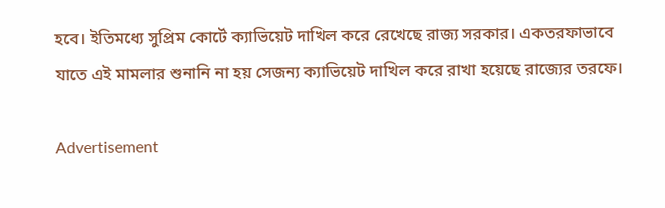হবে। ইতিমধ্যে সুপ্রিম কোর্টে ক্যাভিয়েট দাখিল করে রেখেছে রাজ্য সরকার। একতরফাভাবে যাতে এই মামলার শুনানি না হয় সেজন্য ক্যাভিয়েট দাখিল করে রাখা হয়েছে রাজ্যের তরফে।

Advertisement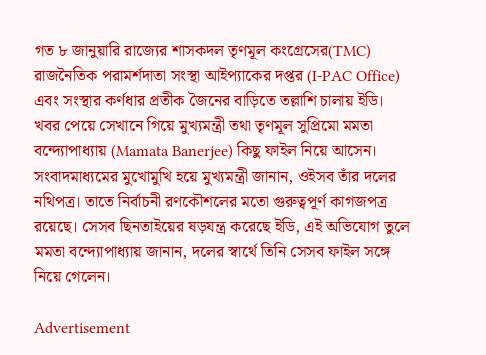গত ৮ জানুয়ারি রাজ্যের শাসকদল তৃণমূল কংগ্রেসের(TMC) রাজনৈতিক পরামর্শদাতা সংস্থা আইপ্যাকের দপ্তর (I-PAC Office) এবং সংস্থার কর্ণধার প্রতীক জৈনের বাড়িতে তল্লাশি চালায় ইডি। খবর পেয়ে সেখানে গিয়ে মুখ্যমন্ত্রী তথা তৃণমূল সুপ্রিমো মমতা বন্দ্যোপাধ্যায় (Mamata Banerjee) কিছু ফাইল নিয়ে আসেন। সংবাদমাধ্যমের মুখোমুখি হয়ে মুখ্যমন্ত্রী জানান, ওইসব তাঁর দলের নথিপত্র। তাতে নির্বাচনী রণকৌশলের মতো গুরুত্বপূর্ণ কাগজপত্র রয়েছে। সেসব ছিনতাইয়ের ষড়যন্ত্র করেছে ইডি, এই অভিযোগ তুলে মমতা বন্দ্যোপাধ্যায় জানান, দলের স্বার্থে তিনি সেসব ফাইল সঙ্গে নিয়ে গেলেন।

Advertisement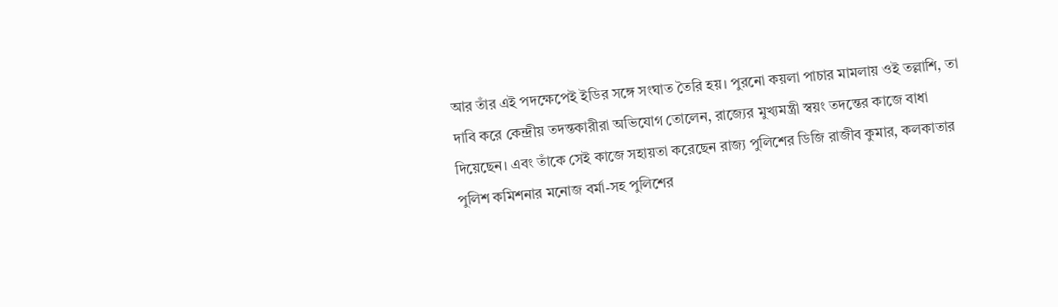আর তাঁর এই পদক্ষেপেই ইডির সঙ্গে সংঘাত তৈরি হয়। পুরনো কয়লা পাচার মামলায় ওই তল্লাশি, তা দাবি করে কেন্দ্রীয় তদন্তকারীরা অভিযোগ তোলেন, রাজ্যের মুখ্যমন্ত্রী স্বয়ং তদন্তের কাজে বাধা দিয়েছেন। এবং তাঁকে সেই কাজে সহায়তা করেছেন রাজ্য পুলিশের ডিজি রাজীব কুমার, কলকাতার পুলিশ কমিশনার মনোজ বর্মা-সহ পুলিশের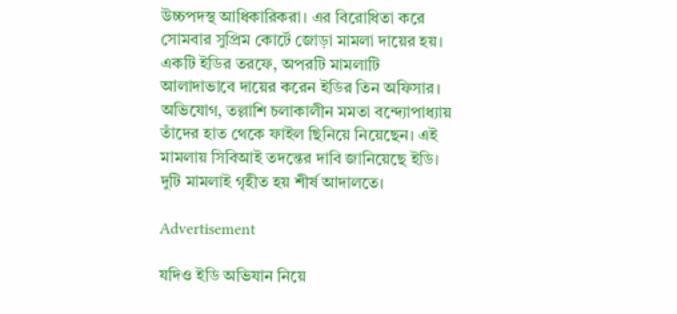উচ্চপদস্থ আধিকারিকরা। এর বিরোধিতা করে সোমবার সুপ্রিম কোর্টে জোড়া মামলা দায়ের হয়। একটি ইডির তরফে, অপরটি মামলাটি আলাদাভাবে দায়ের করেন ইডির তিন অফিসার। অভিযোগ, তল্লাশি চলাকালীন মমতা বন্দ্যোপাধ্যায় তাঁদের হাত থেকে ফাইল ছিনিয়ে নিয়েছেন। এই মামলায় সিবিআই তদন্তের দাবি জানিয়েছে ইডি।  দুটি মামলাই গৃহীত হয় শীর্ষ আদালতে।

Advertisement

যদিও ইডি অভিযান নিয়ে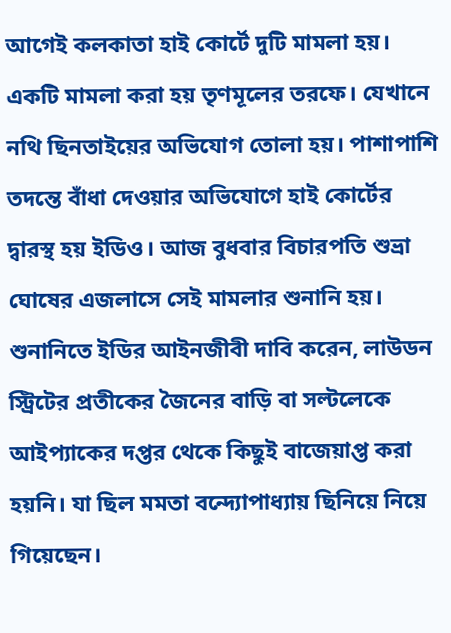আগেই কলকাতা হাই কোর্টে দুটি মামলা হয়। একটি মামলা করা হয় তৃণমূলের তরফে। যেখানে নথি ছিনতাইয়ের অভিযোগ তোলা হয়। পাশাপাশি তদন্তে বাঁধা দেওয়ার অভিযোগে হাই কোর্টের দ্বারস্থ হয় ইডিও। আজ বুধবার বিচারপতি শুভ্রা ঘোষের এজলাসে সেই মামলার শুনানি হয়। শুনানিতে ইডির আইনজীবী দাবি করেন, লাউডন স্ট্রিটের প্রতীকের জৈনের বাড়ি বা সল্টলেকে আইপ্যাকের দপ্তর থেকে কিছুই বাজেয়াপ্ত করা হয়নি। যা ছিল মমতা বন্দ্যোপাধ্যায় ছিনিয়ে নিয়ে গিয়েছেন।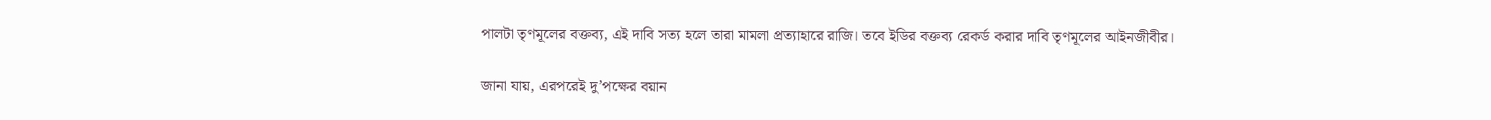পালটা তৃণমূলের বক্তব্য, এই দাবি সত্য হলে তারা মামলা প্রত্যাহারে রাজি। তবে ইডির বক্তব্য রেকর্ড করার দাবি তৃণমূলের আইনজীবীর।

জানা যায়, এরপরেই দু’পক্ষের বয়ান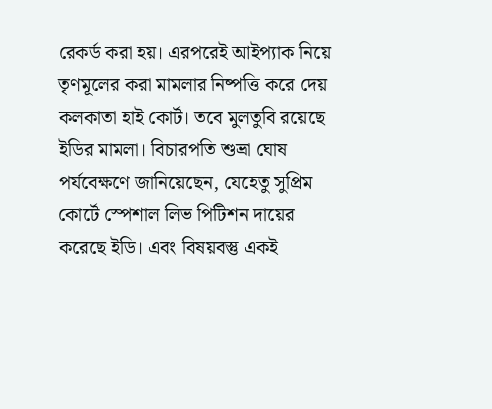রেকর্ড করা হয়। এরপরেই আইপ্যাক নিয়ে তৃণমূলের করা মামলার নিষ্পত্তি করে দেয় কলকাতা হাই কোর্ট। তবে মুলতুবি রয়েছে ইডির মামলা। বিচারপতি শুভ্রা ঘোষ পর্যবেক্ষণে জানিয়েছেন, যেহেতু সুপ্রিম কোর্টে স্পেশাল লিভ পিটিশন দায়ের করেছে ইডি। এবং বিষয়বস্তু একই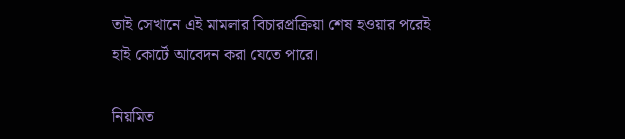তাই সেখানে এই মামলার বিচারপ্রক্রিয়া শেষ হওয়ার পরেই হাই কোর্টে আবেদন করা যেতে পারে।

নিয়মিত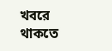খবরে থাকতে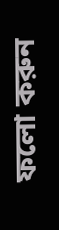ফলো করুন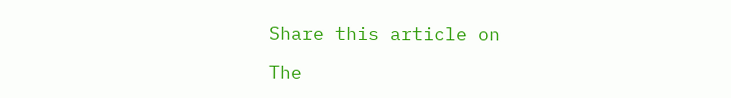Share this article on

The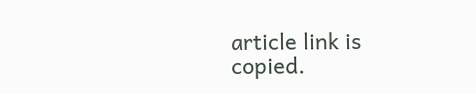article link is copied.